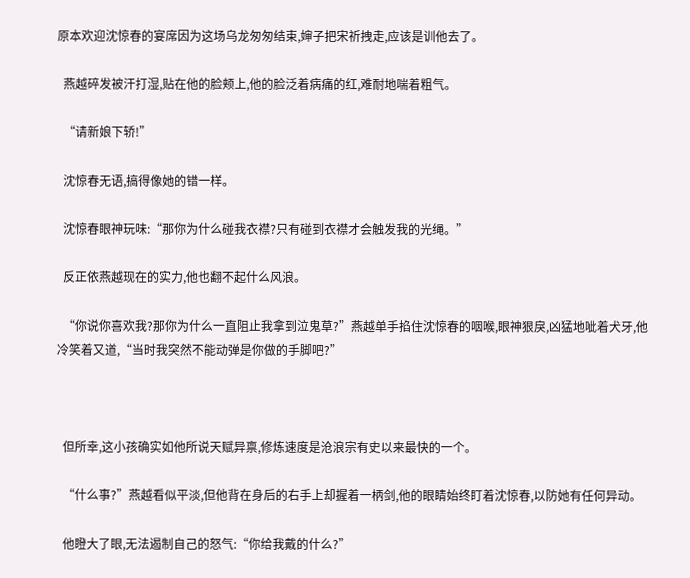原本欢迎沈惊春的宴席因为这场乌龙匆匆结束,婶子把宋祈拽走,应该是训他去了。

  燕越碎发被汗打湿,贴在他的脸颊上,他的脸泛着病痛的红,难耐地喘着粗气。

  “请新娘下轿!”

  沈惊春无语,搞得像她的错一样。

  沈惊春眼神玩味:“那你为什么碰我衣襟?只有碰到衣襟才会触发我的光绳。”

  反正依燕越现在的实力,他也翻不起什么风浪。

  “你说你喜欢我?那你为什么一直阻止我拿到泣鬼草?”燕越单手掐住沈惊春的咽喉,眼神狠戾,凶猛地呲着犬牙,他冷笑着又道,“当时我突然不能动弹是你做的手脚吧?”



  但所幸,这小孩确实如他所说天赋异禀,修炼速度是沧浪宗有史以来最快的一个。

  “什么事?”燕越看似平淡,但他背在身后的右手上却握着一柄剑,他的眼睛始终盯着沈惊春,以防她有任何异动。

  他瞪大了眼,无法遏制自己的怒气:“你给我戴的什么?”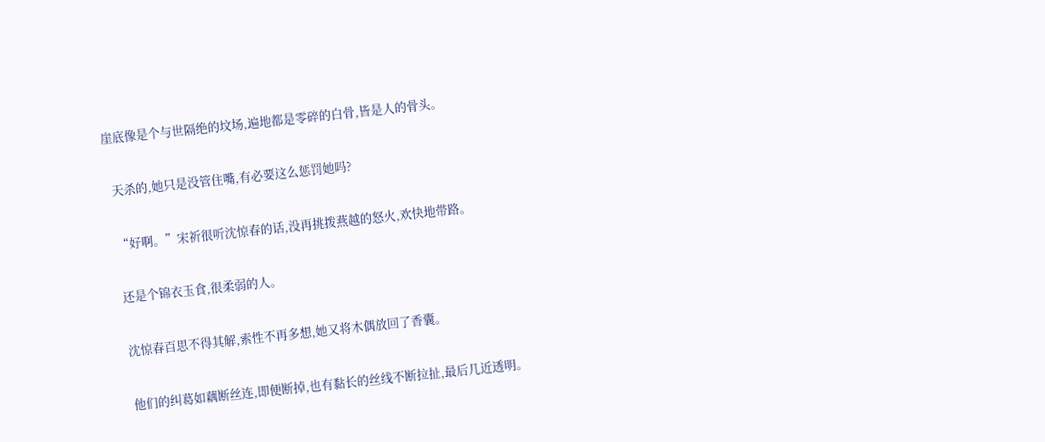崖底像是个与世隔绝的坟场,遍地都是零碎的白骨,皆是人的骨头。

  天杀的,她只是没管住嘴,有必要这么惩罚她吗?

  “好啊。”宋祈很听沈惊春的话,没再挑拨燕越的怒火,欢快地带路。

  还是个锦衣玉食,很柔弱的人。

  沈惊春百思不得其解,索性不再多想,她又将木偶放回了香囊。

  他们的纠葛如藕断丝连,即便断掉,也有黏长的丝线不断拉扯,最后几近透明。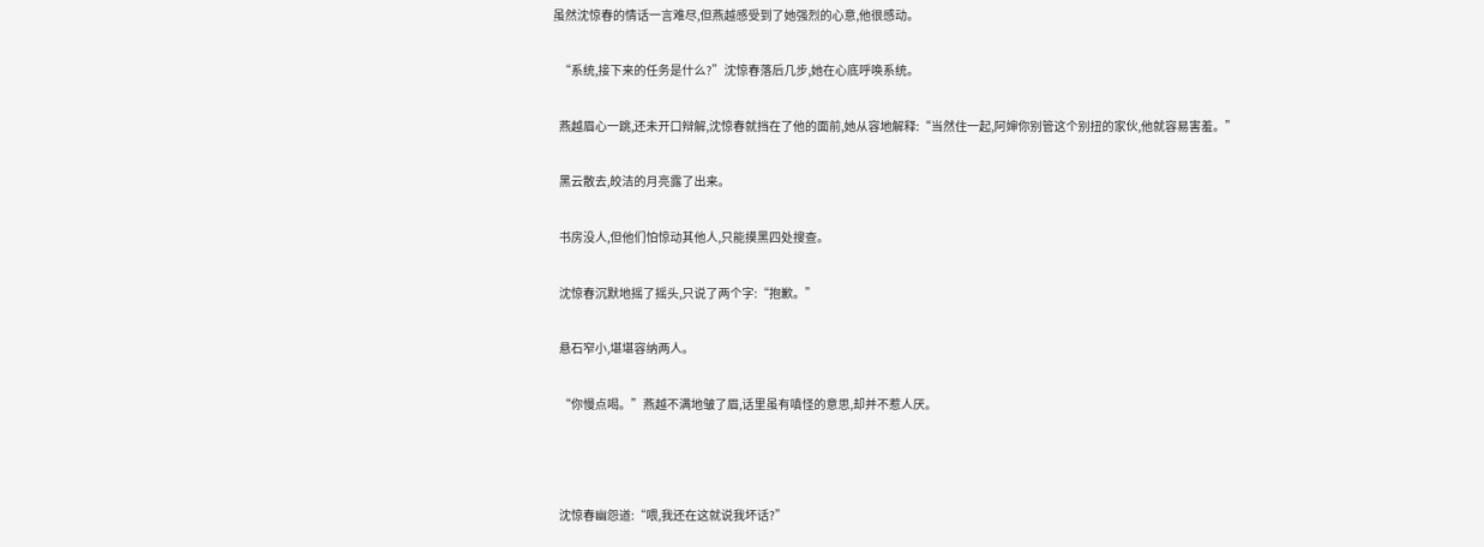虽然沈惊春的情话一言难尽,但燕越感受到了她强烈的心意,他很感动。

  “系统,接下来的任务是什么?”沈惊春落后几步,她在心底呼唤系统。

  燕越眉心一跳,还未开口辩解,沈惊春就挡在了他的面前,她从容地解释:“当然住一起,阿婶你别管这个别扭的家伙,他就容易害羞。”

  黑云散去,皎洁的月亮露了出来。

  书房没人,但他们怕惊动其他人,只能摸黑四处搜查。

  沈惊春沉默地摇了摇头,只说了两个字:“抱歉。”

  悬石窄小,堪堪容纳两人。

  “你慢点喝。”燕越不满地皱了眉,话里虽有嗔怪的意思,却并不惹人厌。



  沈惊春幽怨道:“喂,我还在这就说我坏话?”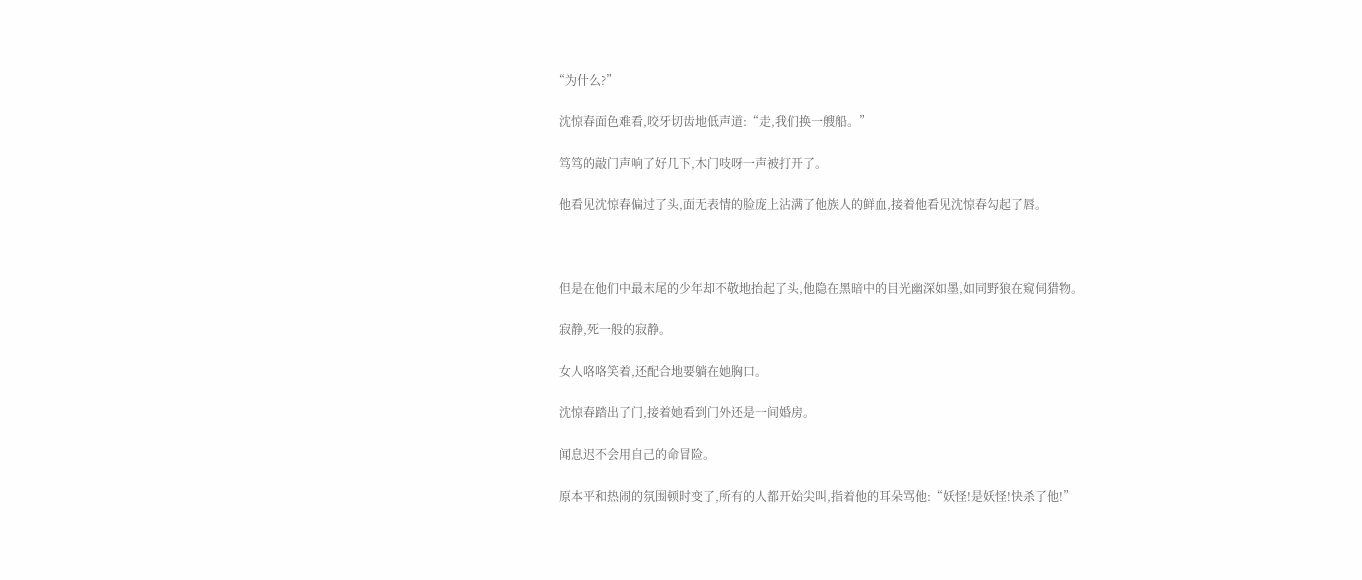“为什么?”

  沈惊春面色难看,咬牙切齿地低声道:“走,我们换一艘船。”

  笃笃的敲门声响了好几下,木门吱呀一声被打开了。

  他看见沈惊春偏过了头,面无表情的脸庞上沾满了他族人的鲜血,接着他看见沈惊春勾起了唇。



  但是在他们中最末尾的少年却不敬地抬起了头,他隐在黑暗中的目光幽深如墨,如同野狼在窥伺猎物。

  寂静,死一般的寂静。

  女人咯咯笑着,还配合地要躺在她胸口。

  沈惊春踏出了门,接着她看到门外还是一间婚房。

  闻息迟不会用自己的命冒险。

  原本平和热闹的氛围顿时变了,所有的人都开始尖叫,指着他的耳朵骂他:“妖怪!是妖怪!快杀了他!”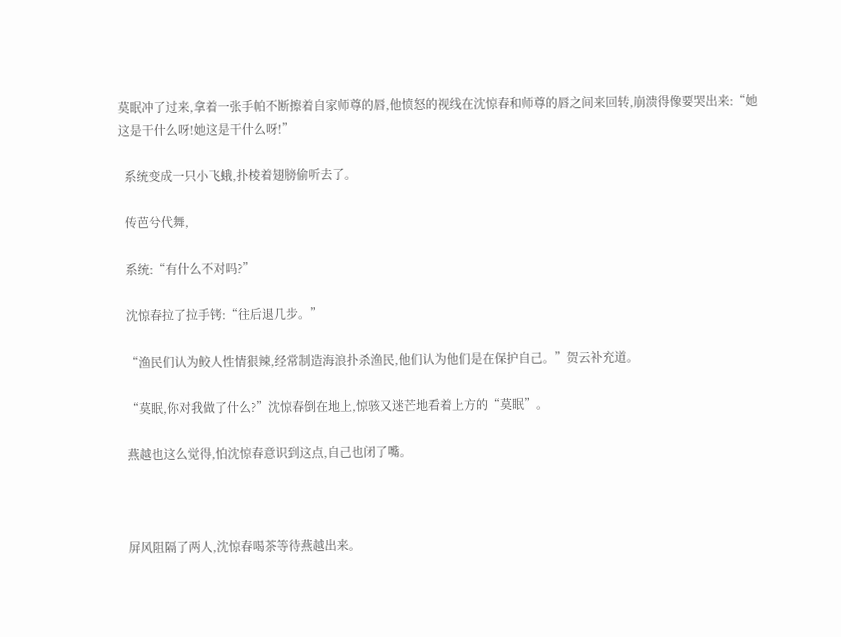莫眠冲了过来,拿着一张手帕不断擦着自家师尊的唇,他愤怒的视线在沈惊春和师尊的唇之间来回转,崩溃得像要哭出来:“她这是干什么呀!她这是干什么呀!”

  系统变成一只小飞蛾,扑棱着翅膀偷听去了。

  传芭兮代舞,

  系统:“有什么不对吗?”

  沈惊春拉了拉手铐:“往后退几步。”

  “渔民们认为鲛人性情狠辣,经常制造海浪扑杀渔民,他们认为他们是在保护自己。”贺云补充道。

  “莫眠,你对我做了什么?”沈惊春倒在地上,惊骇又迷芒地看着上方的“莫眠”。

  燕越也这么觉得,怕沈惊春意识到这点,自己也闭了嘴。



  屏风阻隔了两人,沈惊春喝茶等待燕越出来。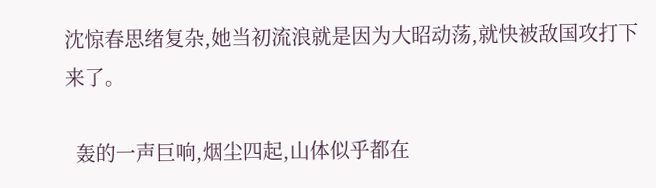沈惊春思绪复杂,她当初流浪就是因为大昭动荡,就快被敌国攻打下来了。

  轰的一声巨响,烟尘四起,山体似乎都在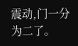震动,门一分为二了。